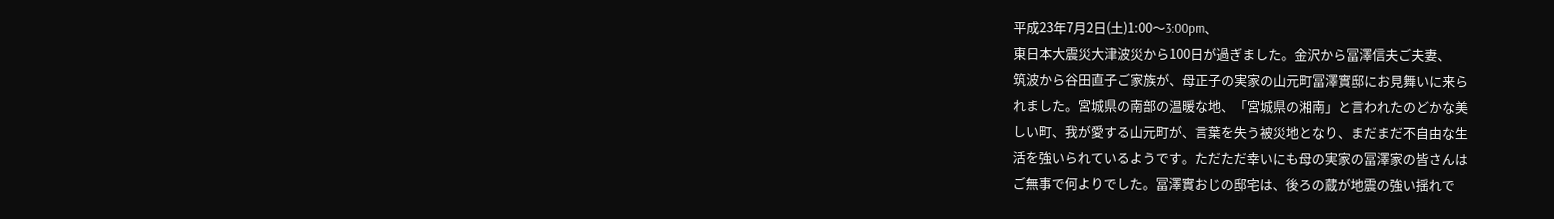平成23年7月2日(土)1:00〜3:00pm、
東日本大震災大津波災から100日が過ぎました。金沢から冨澤信夫ご夫妻、
筑波から谷田直子ご家族が、母正子の実家の山元町冨澤實邸にお見舞いに来ら
れました。宮城県の南部の温暖な地、「宮城県の湘南」と言われたのどかな美
しい町、我が愛する山元町が、言葉を失う被災地となり、まだまだ不自由な生
活を強いられているようです。ただただ幸いにも母の実家の冨澤家の皆さんは
ご無事で何よりでした。冨澤實おじの邸宅は、後ろの蔵が地震の強い揺れで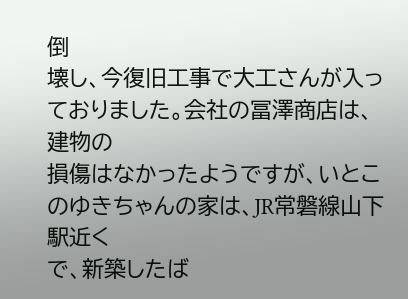倒
壊し、今復旧工事で大工さんが入っておりました。会社の冨澤商店は、建物の
損傷はなかったようですが、いとこのゆきちゃんの家は、JR常磐線山下駅近く
で、新築したば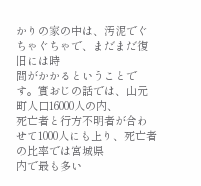かりの家の中は、汚泥でぐちゃぐちゃで、まだまだ復旧には時
間がかかるということです。實おじの話では、山元町人口16000人の内、
死亡者と行方不明者が合わせて1000人にも上り、死亡者の比率では宮城県
内で最も多い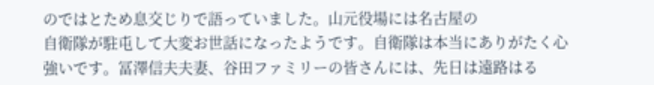のではとため息交じりで語っていました。山元役場には名古屋の
自衛隊が駐屯して大変お世話になったようです。自衛隊は本当にありがたく心
強いです。冨澤信夫夫妻、谷田ファミリーの皆さんには、先日は遠路はる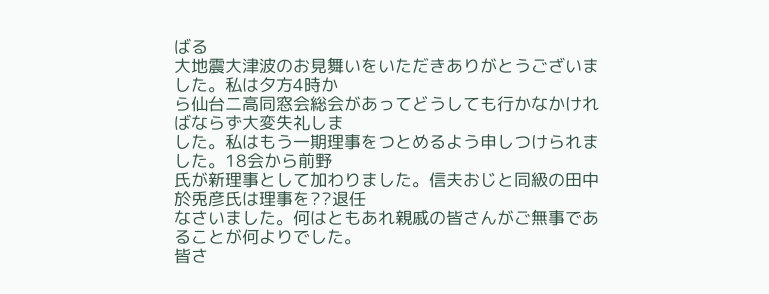ばる
大地震大津波のお見舞いをいただきありがとうございました。私は夕方4時か
ら仙台二高同窓会総会があってどうしても行かなかければならず大変失礼しま
した。私はもう一期理事をつとめるよう申しつけられました。18会から前野
氏が新理事として加わりました。信夫おじと同級の田中於兎彦氏は理事を??退任
なさいました。何はともあれ親戚の皆さんがご無事であることが何よりでした。
皆さ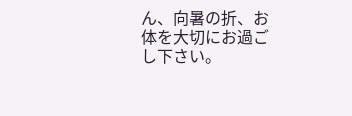ん、向暑の折、お体を大切にお過ごし下さい。